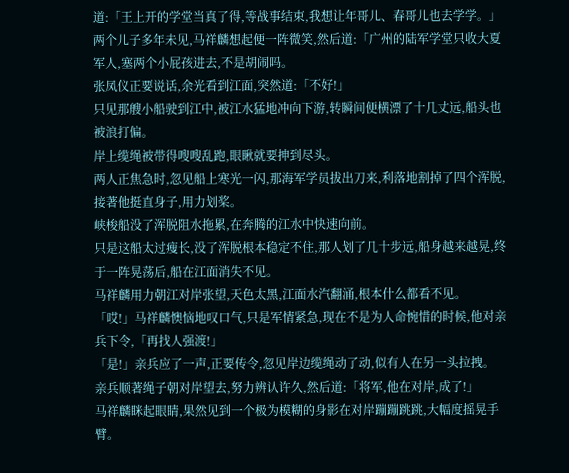道:「王上开的学堂当真了得,等战事结束,我想让年哥儿、春哥儿也去学学。」
两个儿子多年未见,马祥麟想起便一阵微笑,然后道:「广州的陆军学堂只收大夏军人,塞两个小屁孩进去,不是胡闹吗。
张凤仪正要说话,余光看到江面,突然道:「不好!」
只见那艘小船驶到江中,被江水猛地冲向下游,转瞬间便横漂了十几丈远,船头也被浪打偏。
岸上缆绳被带得嗖嗖乱跑,眼瞅就要抻到尽头。
两人正焦急时,忽见船上寒光一闪,那海军学员拔出刀来,利落地割掉了四个浑脱,接著他挺直身子,用力划桨。
峡梭船没了浑脱阻水拖累,在奔腾的江水中快速向前。
只是这船太过瘦长,没了浑脱根本稳定不住,那人划了几十步远,船身越来越晃,终于一阵晃荡后,船在江面消失不见。
马祥麟用力朝江对岸张望,天色太黑,江面水汽翻涌,根本什么都看不见。
「哎!」马祥麟懊恼地叹口气,只是军情紧急,现在不是为人命惋惜的时候,他对亲兵下令,「再找人强渡!」
「是!」亲兵应了一声,正要传令,忽见岸边缆绳动了动,似有人在另一头拉拽。
亲兵顺著绳子朝对岸望去,努力辨认许久,然后道:「将军,他在对岸,成了!」
马祥麟眯起眼睛,果然见到一个极为模糊的身影在对岸蹦蹦跳跳,大幅度摇晃手臂。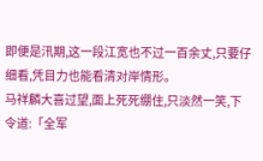即便是汛期,这一段江宽也不过一百余丈,只要仔细看,凭目力也能看清对岸情形。
马祥麟大喜过望,面上死死绷住,只淡然一笑,下令道:「全军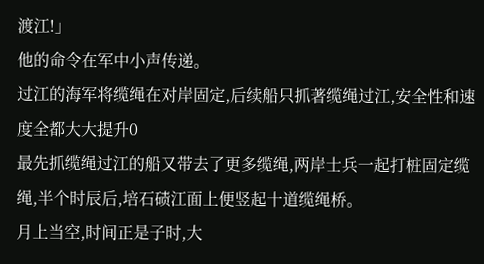渡江!」
他的命令在军中小声传递。
过江的海军将缆绳在对岸固定,后续船只抓著缆绳过江,安全性和速度全都大大提升0
最先抓缆绳过江的船又带去了更多缆绳,两岸士兵一起打桩固定缆绳,半个时辰后,培石碛江面上便竖起十道缆绳桥。
月上当空,时间正是子时,大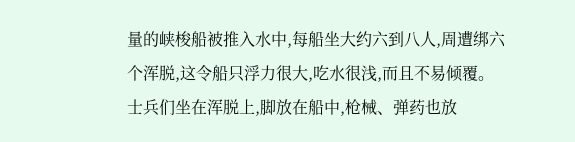量的峡梭船被推入水中,每船坐大约六到八人,周遭绑六个浑脱,这令船只浮力很大,吃水很浅,而且不易倾覆。
士兵们坐在浑脱上,脚放在船中,枪械、弹药也放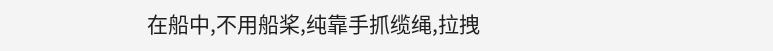在船中,不用船桨,纯靠手抓缆绳,拉拽